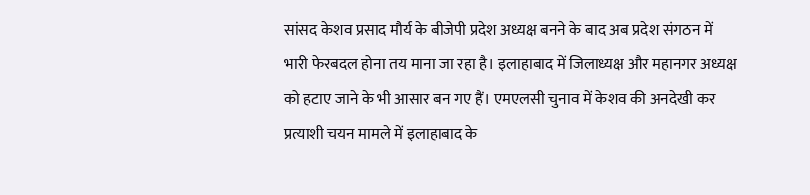सांसद केशव प्रसाद मौर्य के बीजेपी प्रदेश अध्यक्ष बनने के बाद अब प्रदेश संगठन में भारी फेरबदल होना तय माना जा रहा है। इलाहाबाद में जिलाध्यक्ष और महानगर अध्यक्ष को हटाए जाने के भी आसार बन गए हैं। एमएलसी चुनाव में केशव की अनदेखी कर प्रत्याशी चयन मामले में इलाहाबाद के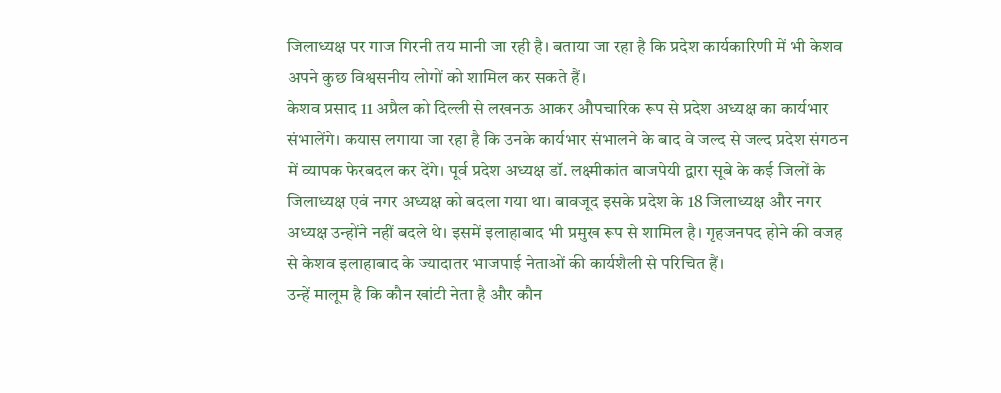जिलाध्यक्ष पर गाज गिरनी तय मानी जा रही है। बताया जा रहा है कि प्रदेश कार्यकारिणी में भी केशव अपने कुछ विश्वसनीय लोगों को शामिल कर सकते हैं।
केशव प्रसाद 11 अप्रैल को दिल्ली से लखनऊ आकर औपचारिक रूप से प्रदेश अध्यक्ष का कार्यभार संभालेंगे। कयास लगाया जा रहा है कि उनके कार्यभार संभालने के बाद वे जल्द से जल्द प्रदेश संगठन में व्यापक फेरबदल कर देंगे। पूर्व प्रदेश अध्यक्ष डॉ. लक्ष्मीकांत बाजपेयी द्वारा सूबे के कई जिलों के जिलाध्यक्ष एवं नगर अध्यक्ष को बदला गया था। बावजूद इसके प्रदेश के 18 जिलाध्यक्ष और नगर अध्यक्ष उन्होंने नहीं बदले थे। इसमें इलाहाबाद भी प्रमुख रूप से शामिल है। गृहजनपद होने की वजह से केशव इलाहाबाद के ज्यादातर भाजपाई नेताओं की कार्यशैली से परिचित हैं।
उन्हें मालूम है कि कौन खांटी नेता है और कौन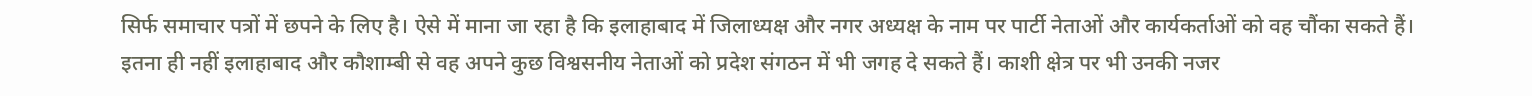सिर्फ समाचार पत्रों में छपने के लिए है। ऐसे में माना जा रहा है कि इलाहाबाद में जिलाध्यक्ष और नगर अध्यक्ष के नाम पर पार्टी नेताओं और कार्यकर्ताओं को वह चौंका सकते हैं। इतना ही नहीं इलाहाबाद और कौशाम्बी से वह अपने कुछ विश्वसनीय नेताओं को प्रदेश संगठन में भी जगह दे सकते हैं। काशी क्षेत्र पर भी उनकी नजर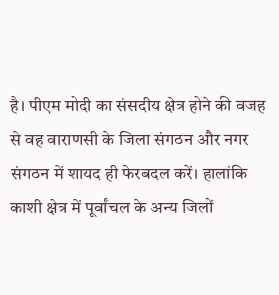है। पीएम मोदी का संसदीय क्षेत्र होने की वजह से वह वाराणसी के जिला संगठन और नगर संगठन में शायद ही फेरबदल करें। हालांकि काशी क्षेत्र में पूर्वांचल के अन्य जिलों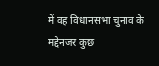में वह विधानसभा चुनाव के मद्देनजर कुछ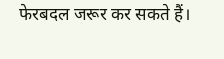फेरबदल जरूर कर सकते हैं।